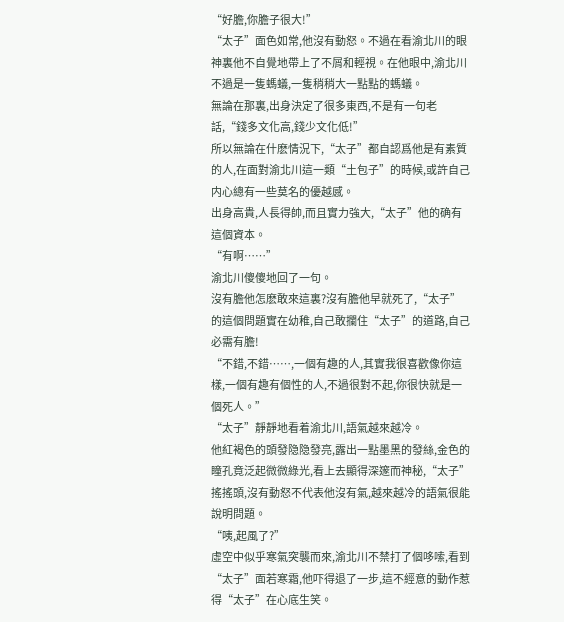“好膽,你膽子很大!”
“太子”面色如常,他沒有動怒。不過在看渝北川的眼神裏他不自覺地帶上了不屑和輕視。在他眼中,渝北川不過是一隻螞蟻,一隻稍稍大一點點的螞蟻。
無論在那裏,出身決定了很多東西,不是有一句老話,“錢多文化高,錢少文化低!”
所以無論在什麽情況下,“太子”都自認爲他是有素質的人,在面對渝北川這一類“土包子”的時候,或許自己内心總有一些莫名的優越感。
出身高貴,人長得帥,而且實力強大,“太子”他的确有這個資本。
“有啊……”
渝北川傻傻地回了一句。
沒有膽他怎麽敢來這裏?沒有膽他早就死了,“太子”的這個問題實在幼稚,自己敢攔住“太子”的道路,自己必需有膽!
“不錯,不錯……,一個有趣的人,其實我很喜歡像你這樣,一個有趣有個性的人,不過很對不起,你很快就是一個死人。”
“太子”靜靜地看着渝北川,語氣越來越冷。
他紅褐色的頭發隐隐發亮,露出一點墨黑的發絲,金色的瞳孔竟泛起微微綠光,看上去顯得深邃而神秘,“太子”搖搖頭,沒有動怒不代表他沒有氣,越來越冷的語氣很能說明問題。
“咦,起風了?”
虛空中似乎寒氣突襲而來,渝北川不禁打了個哆嗦,看到“太子”面若寒霜,他吓得退了一步,這不經意的動作惹得“太子”在心底生笑。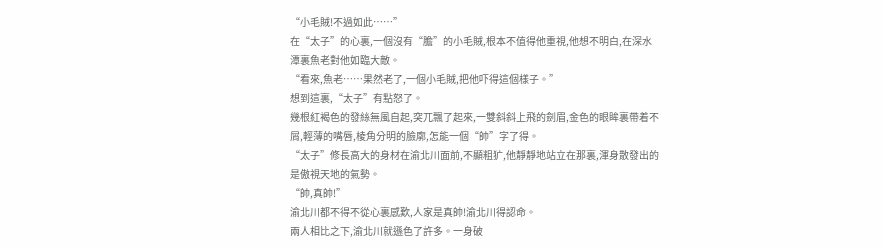“小毛賊!不過如此……”
在“太子”的心裏,一個沒有“膽”的小毛賊,根本不值得他重視,他想不明白,在深水潭裏魚老對他如臨大敵。
“看來,魚老……果然老了,一個小毛賊,把他吓得這個樣子。”
想到這裏,“太子”有點怒了。
幾根紅褐色的發絲無風自起,突兀飄了起來,一雙斜斜上飛的劍眉,金色的眼眸裏帶着不屑,輕薄的嘴唇,棱角分明的臉廓,怎能一個“帥”字了得。
“太子”修長高大的身材在渝北川面前,不顯粗犷,他靜靜地站立在那裏,渾身散發出的是傲視天地的氣勢。
“帥,真帥!”
渝北川都不得不從心裏感歎,人家是真帥!渝北川得認命。
兩人相比之下,渝北川就遜色了許多。一身破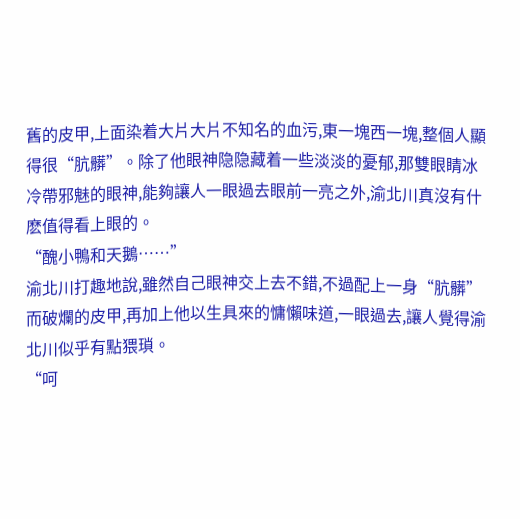舊的皮甲,上面染着大片大片不知名的血污,東一塊西一塊,整個人顯得很“肮髒”。除了他眼神隐隐藏着一些淡淡的憂郁,那雙眼睛冰冷帶邪魅的眼神,能夠讓人一眼過去眼前一亮之外,渝北川真沒有什麽值得看上眼的。
“醜小鴨和天鵝……”
渝北川打趣地說,雖然自己眼神交上去不錯,不過配上一身“肮髒”而破爛的皮甲,再加上他以生具來的慵懶味道,一眼過去,讓人覺得渝北川似乎有點猥瑣。
“呵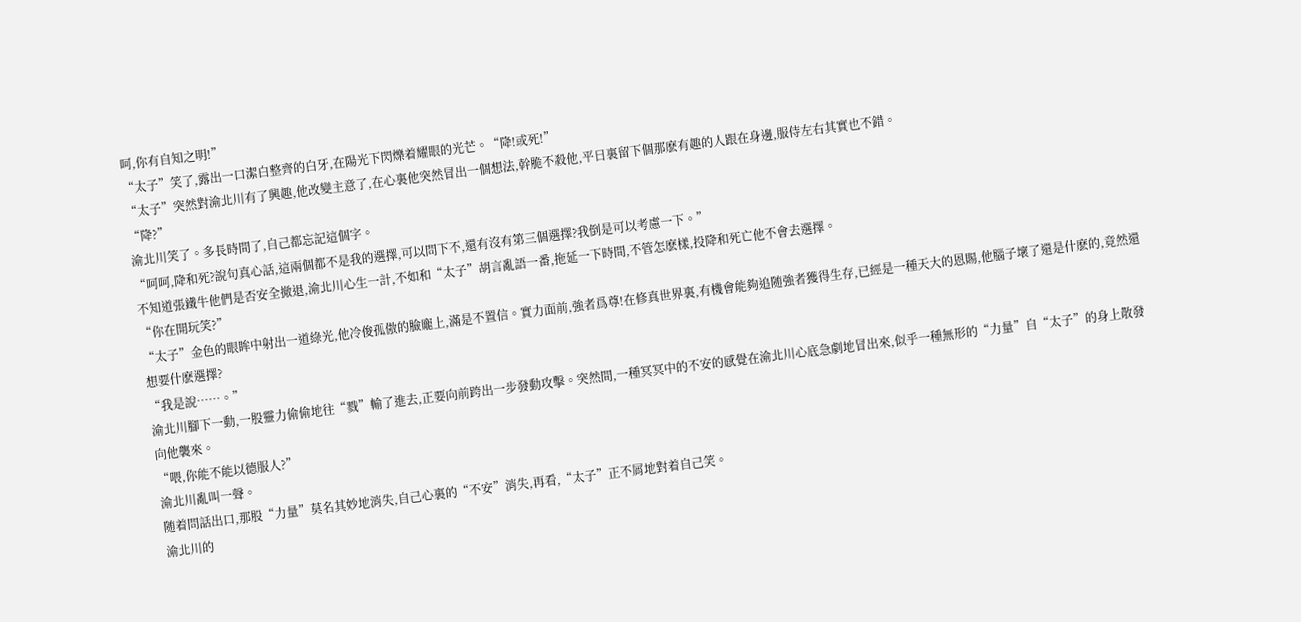呵,你有自知之明!”
“太子”笑了,露出一口潔白整齊的白牙,在陽光下閃爍着耀眼的光芒。“降!或死!”
“太子”突然對渝北川有了興趣,他改變主意了,在心裏他突然冒出一個想法,幹脆不殺他,平日裏留下個那麽有趣的人跟在身邊,服侍左右其實也不錯。
“降?”
渝北川笑了。多長時間了,自己都忘記這個字。
“呵呵,降和死?說句真心話,這兩個都不是我的選擇,可以問下不,還有沒有第三個選擇?我倒是可以考慮一下。”
不知道張鐵牛他們是否安全撤退,渝北川心生一計,不如和“太子”胡言亂語一番,拖延一下時間,不管怎麽樣,投降和死亡他不會去選擇。
“你在開玩笑?”
“太子”金色的眼眸中射出一道綠光,他冷俊孤傲的臉龐上,滿是不置信。實力面前,強者爲尊!在修真世界裏,有機會能夠追随強者獲得生存,已經是一種天大的恩賜,他腦子壞了還是什麽的,竟然還想要什麽選擇?
“我是說……。”
渝北川腳下一動,一股靈力偷偷地往“戮”輸了進去,正要向前跨出一步發動攻擊。突然間,一種冥冥中的不安的感覺在渝北川心底急劇地冒出來,似乎一種無形的“力量”自“太子”的身上散發向他襲來。
“喂,你能不能以德服人?”
渝北川亂叫一聲。
随着問話出口,那股“力量”莫名其妙地消失,自己心裏的“不安”消失,再看,“太子”正不屑地對着自己笑。
渝北川的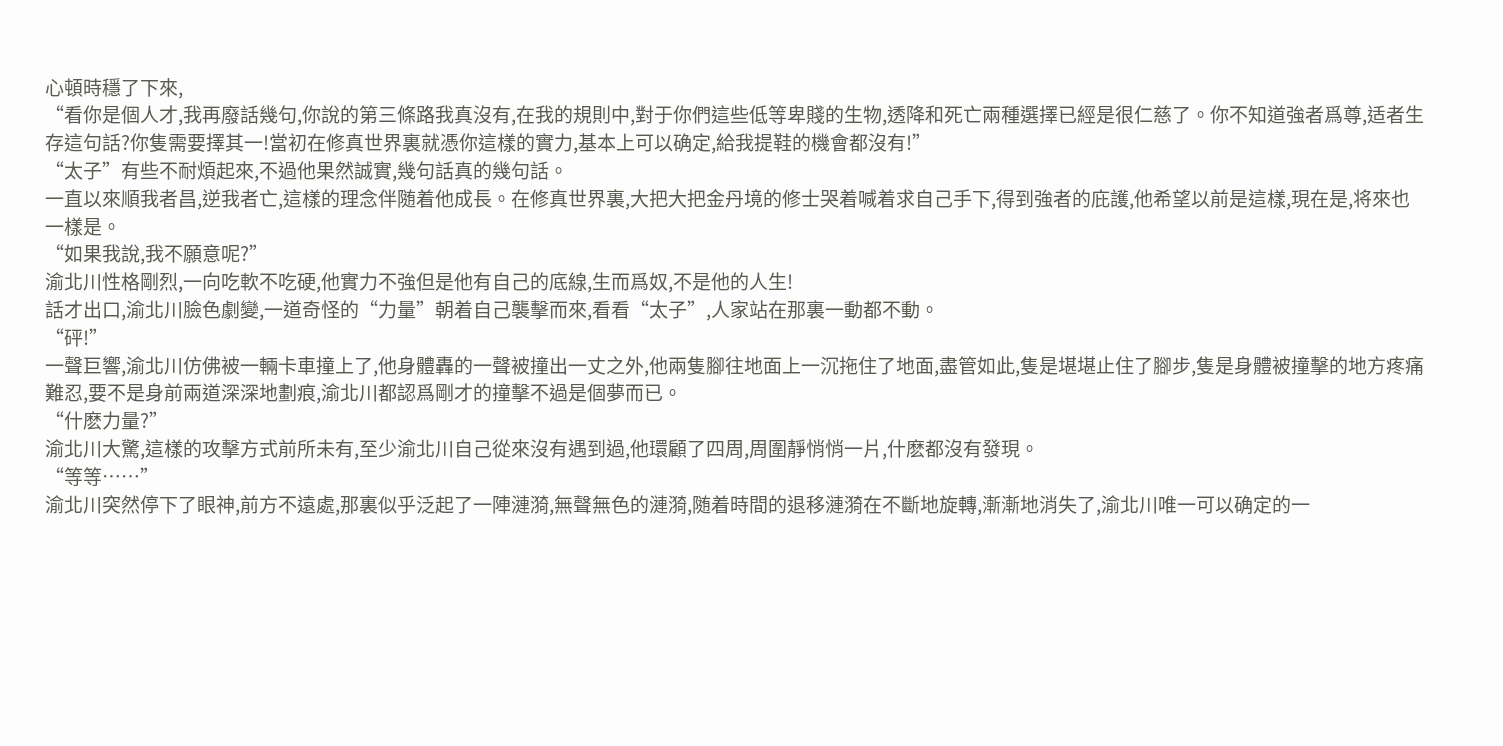心頓時穩了下來,
“看你是個人才,我再廢話幾句,你說的第三條路我真沒有,在我的規則中,對于你們這些低等卑賤的生物,透降和死亡兩種選擇已經是很仁慈了。你不知道強者爲尊,适者生存這句話?你隻需要擇其一!當初在修真世界裏就憑你這樣的實力,基本上可以确定,給我提鞋的機會都沒有!”
“太子”有些不耐煩起來,不過他果然誠實,幾句話真的幾句話。
一直以來順我者昌,逆我者亡,這樣的理念伴随着他成長。在修真世界裏,大把大把金丹境的修士哭着喊着求自己手下,得到強者的庇護,他希望以前是這樣,現在是,将來也一樣是。
“如果我說,我不願意呢?”
渝北川性格剛烈,一向吃軟不吃硬,他實力不強但是他有自己的底線,生而爲奴,不是他的人生!
話才出口,渝北川臉色劇變,一道奇怪的“力量”朝着自己襲擊而來,看看“太子”,人家站在那裏一動都不動。
“砰!”
一聲巨響,渝北川仿佛被一輛卡車撞上了,他身體轟的一聲被撞出一丈之外,他兩隻腳往地面上一沉拖住了地面,盡管如此,隻是堪堪止住了腳步,隻是身體被撞擊的地方疼痛難忍,要不是身前兩道深深地劃痕,渝北川都認爲剛才的撞擊不過是個夢而已。
“什麽力量?”
渝北川大驚,這樣的攻擊方式前所未有,至少渝北川自己從來沒有遇到過,他環顧了四周,周圍靜悄悄一片,什麽都沒有發現。
“等等……”
渝北川突然停下了眼神,前方不遠處,那裏似乎泛起了一陣漣漪,無聲無色的漣漪,随着時間的退移漣漪在不斷地旋轉,漸漸地消失了,渝北川唯一可以确定的一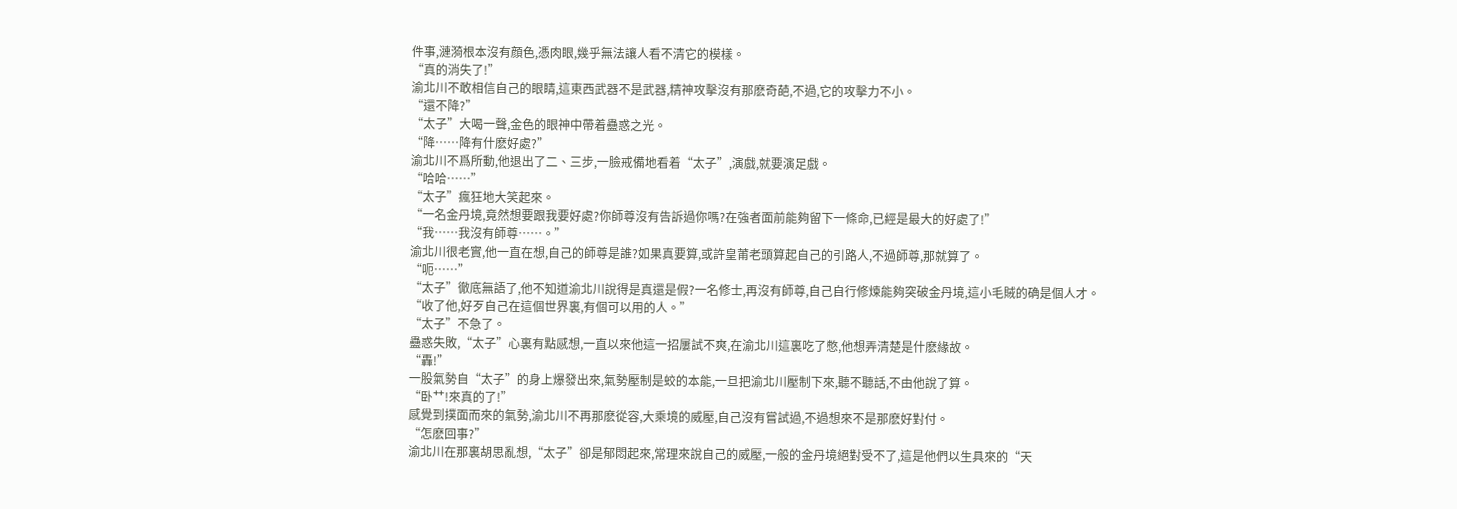件事,漣漪根本沒有顔色,憑肉眼,幾乎無法讓人看不清它的模樣。
“真的消失了!”
渝北川不敢相信自己的眼睛,這東西武器不是武器,精神攻擊沒有那麽奇葩,不過,它的攻擊力不小。
“還不降?”
“太子”大喝一聲,金色的眼神中帶着蠱惑之光。
“降……降有什麽好處?”
渝北川不爲所動,他退出了二、三步,一臉戒備地看着“太子”,演戲,就要演足戲。
“哈哈……”
“太子”瘋狂地大笑起來。
“一名金丹境,竟然想要跟我要好處?你師尊沒有告訴過你嗎?在強者面前能夠留下一條命,已經是最大的好處了!”
“我……我沒有師尊……。”
渝北川很老實,他一直在想,自己的師尊是誰?如果真要算,或許皇莆老頭算起自己的引路人,不過師尊,那就算了。
“呃……”
“太子”徹底無語了,他不知道渝北川說得是真還是假?一名修士,再沒有師尊,自己自行修煉能夠突破金丹境,這小毛賊的确是個人才。
“收了他,好歹自己在這個世界裏,有個可以用的人。”
“太子”不急了。
蠱惑失敗,“太子”心裏有點感想,一直以來他這一招屢試不爽,在渝北川這裏吃了憋,他想弄清楚是什麽緣故。
“轟!”
一股氣勢自“太子”的身上爆發出來,氣勢壓制是蛟的本能,一旦把渝北川壓制下來,聽不聽話,不由他說了算。
“卧艹!來真的了!”
感覺到撲面而來的氣勢,渝北川不再那麽從容,大乘境的威壓,自己沒有嘗試過,不過想來不是那麽好對付。
“怎麽回事?”
渝北川在那裏胡思亂想,“太子”卻是郁悶起來,常理來說自己的威壓,一般的金丹境絕對受不了,這是他們以生具來的“天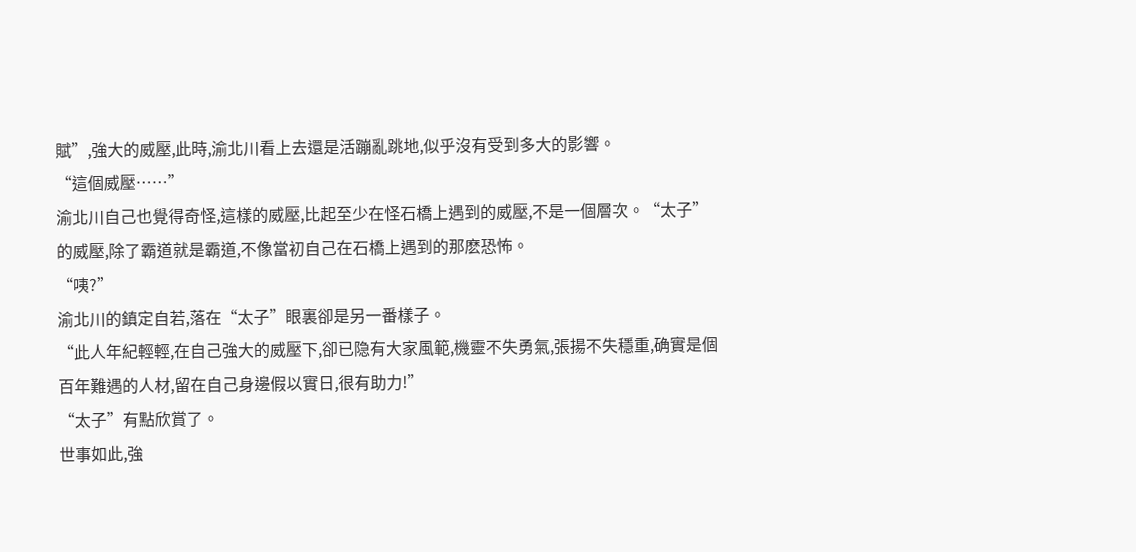賦”,強大的威壓,此時,渝北川看上去還是活蹦亂跳地,似乎沒有受到多大的影響。
“這個威壓……”
渝北川自己也覺得奇怪,這樣的威壓,比起至少在怪石橋上遇到的威壓,不是一個層次。“太子”的威壓,除了霸道就是霸道,不像當初自己在石橋上遇到的那麽恐怖。
“咦?”
渝北川的鎮定自若,落在“太子”眼裏卻是另一番樣子。
“此人年紀輕輕,在自己強大的威壓下,卻已隐有大家風範,機靈不失勇氣,張揚不失穩重,确實是個百年難遇的人材,留在自己身邊假以實日,很有助力!”
“太子”有點欣賞了。
世事如此,強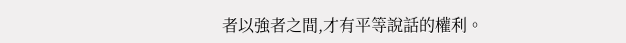者以強者之間,才有平等說話的權利。